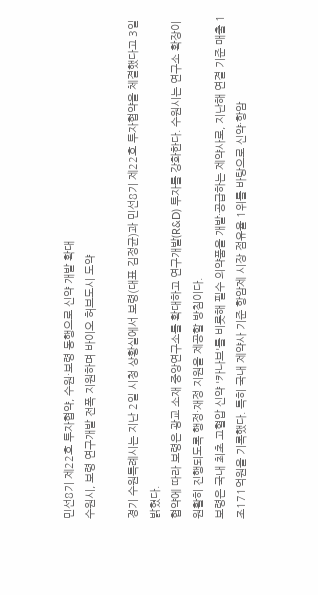민선8기 제22호 투자협약, 수원·보령 동행으로 신약 개발 확대
수원시, 보령 연구개발 전폭 지원하며 바이오 허브도시 도약

경기 수원특례시는 지난 2일 시청 상황실에서 보령(대표 김정균)과 민선8기 제22호 투자협약을 체결했다고 3일 밝혔다.
협약에 따라 보령은 광교 소재 중앙연구소를 확대하고 연구개발(R&D) 투자를 강화한다. 수원시는 연구소 확장이 원활히 진행되도록 행정·재정 지원을 제공할 방침이다.
보령은 국내 최초 고혈압 신약 '카나브'를 비롯해 필수 의약품을 개발·공급하는 제약사로, 지난해 연결 기준 매출 1조171억원을 기록했다. 특히 국내 제약사 기준 항암제 시장 점유율 1위를 바탕으로 신약·항암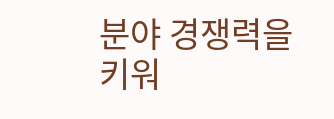분야 경쟁력을 키워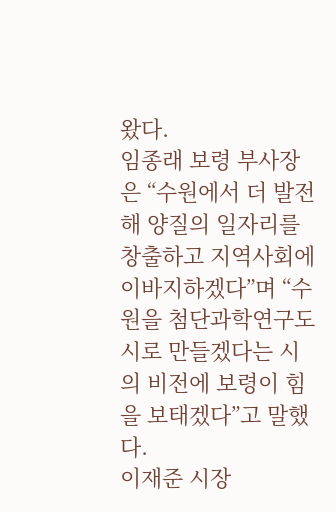왔다.
임종래 보령 부사장은 “수원에서 더 발전해 양질의 일자리를 창출하고 지역사회에 이바지하겠다”며 “수원을 첨단과학연구도시로 만들겠다는 시의 비전에 보령이 힘을 보태겠다”고 말했다.
이재준 시장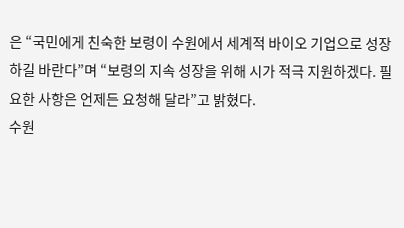은 “국민에게 친숙한 보령이 수원에서 세계적 바이오 기업으로 성장하길 바란다”며 “보령의 지속 성장을 위해 시가 적극 지원하겠다. 필요한 사항은 언제든 요청해 달라”고 밝혔다.
수원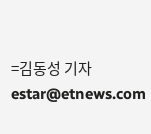=김동성 기자 estar@etnews.com